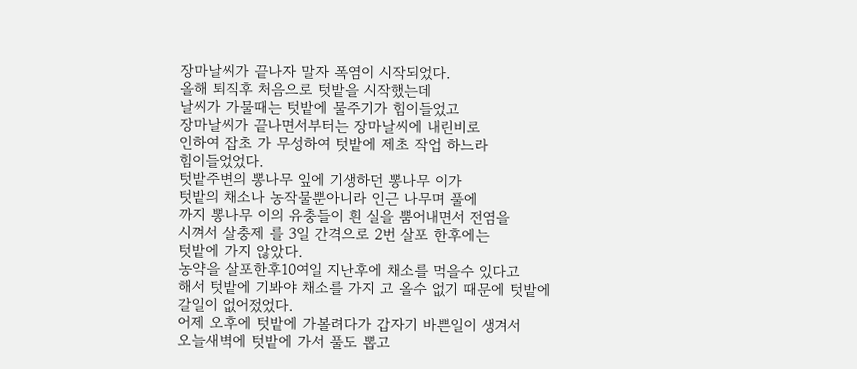장마날씨가 끝나자 말자 폭염이 시작되었다.
올해 퇴직후 처음으로 텃밭을 시작했는데
날씨가 가물때는 텃밭에 물주기가 힘이들었고
장마날씨가 끝나면서부터는 장마날씨에 내린비로
인하여 잡초 가 무성하여 텃밭에 제초 작업 하느라
힘이들었었다.
텃밭주변의 뽕나무 잎에 기생하던 뽕나무 이가
텃밭의 채소나 농작물뿐아니라 인근 나무며 풀에
까지 뽕나무 이의 유충들이 흰 실을 뿜어내면서 전염을
시껴서 살충제 를 3일 간격으로 2번 살포 한후에는
텃밭에 가지 않았다.
농약을 살포한후10여일 지난후에 채소를 먹을수 있다고
해서 텃밭에 기봐야 채소를 가지 고 올수 없기 때문에 텃밭에
갈일이 없어젔었다.
어제 오후에 텃밭에 가볼려다가 갑자기 바쁜일이 생겨서
오늘새벽에 텃밭에 가서 풀도 뽑고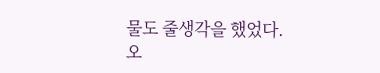물도 줄생각을 했었다.
오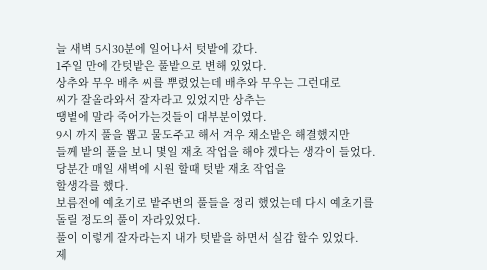늘 새벽 5시30분에 일어나서 텃밭에 갔다.
1주일 만에 간텃밭은 풀밭으로 변해 있었다.
상추와 무우 배추 씨를 뿌렸었는데 배추와 무우는 그런대로
씨가 잘올라와서 잘자라고 있었지만 상추는
땡볕에 말라 죽어가는것들이 대부분이였다.
9시 까지 풀을 뽑고 물도주고 해서 겨우 채소밭은 해결했지만
들께 밭의 풀을 보니 몇일 재초 작업을 해야 겠다는 생각이 들었다.
당분간 매일 새벽에 시원 할때 텃밭 재초 작업을
할생각를 했다.
보름전에 예초기로 밭주변의 풀들을 정리 했었는데 다시 예초기를
돌릴 정도의 풀이 자라있었다.
풀이 이렇게 잘자라는지 내가 텃밭을 하면서 실감 할수 있었다.
제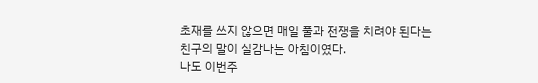초재를 쓰지 않으면 매일 풀과 전쟁을 치려야 된다는
친구의 말이 실감나는 아침이였다.
나도 이번주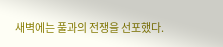새벽에는 풀과의 전쟁을 선포했다.